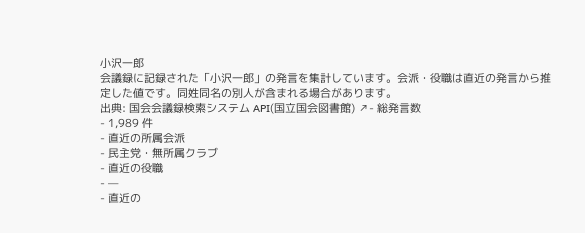小沢一郎
会議録に記録された「小沢一郎」の発言を集計しています。会派・役職は直近の発言から推定した値です。同姓同名の別人が含まれる場合があります。
出典: 国会会議録検索システム API(国立国会図書館) ↗- 総発言数
- 1,989 件
- 直近の所属会派
- 民主党・無所属クラブ
- 直近の役職
- —
- 直近の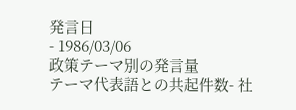発言日
- 1986/03/06
政策テーマ別の発言量
テーマ代表語との共起件数- 社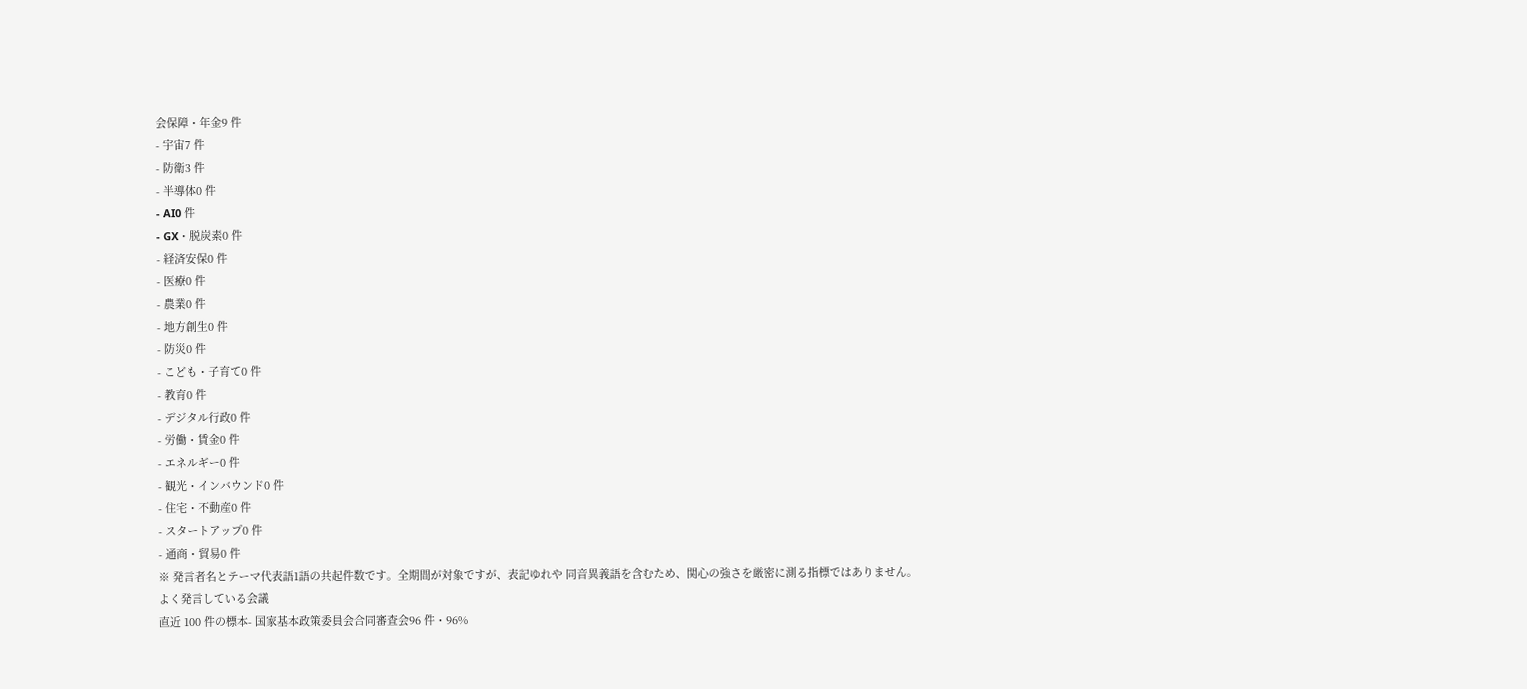会保障・年金9 件
- 宇宙7 件
- 防衛3 件
- 半導体0 件
- AI0 件
- GX・脱炭素0 件
- 経済安保0 件
- 医療0 件
- 農業0 件
- 地方創生0 件
- 防災0 件
- こども・子育て0 件
- 教育0 件
- デジタル行政0 件
- 労働・賃金0 件
- エネルギー0 件
- 観光・インバウンド0 件
- 住宅・不動産0 件
- スタートアップ0 件
- 通商・貿易0 件
※ 発言者名とテーマ代表語1語の共起件数です。全期間が対象ですが、表記ゆれや 同音異義語を含むため、関心の強さを厳密に測る指標ではありません。
よく発言している会議
直近 100 件の標本- 国家基本政策委員会合同審査会96 件・96%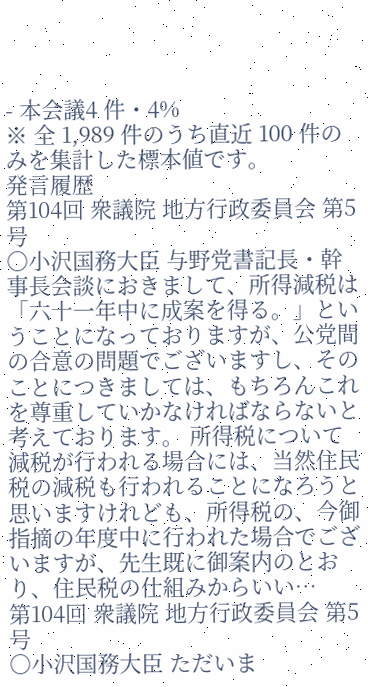- 本会議4 件・4%
※ 全 1,989 件のうち直近 100 件のみを集計した標本値です。
発言履歴
第104回 衆議院 地方行政委員会 第5号
○小沢国務大臣 与野党書記長・幹事長会談におきまして、所得減税は「六十一年中に成案を得る。」ということになっておりますが、公党間の合意の問題でございますし、そのことにつきましては、もちろんこれを尊重していかなければならないと考えております。 所得税について減税が行われる場合には、当然住民税の減税も行われることになろうと思いますけれども、所得税の、今御指摘の年度中に行われた場合でございますが、先生既に御案内のとおり、住民税の仕組みからいい…
第104回 衆議院 地方行政委員会 第5号
○小沢国務大臣 ただいま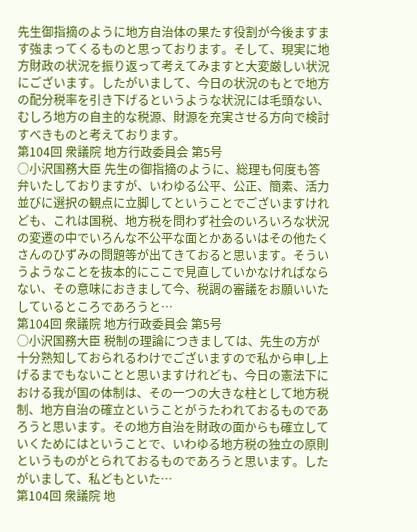先生御指摘のように地方自治体の果たす役割が今後ますます強まってくるものと思っております。そして、現実に地方財政の状況を振り返って考えてみますと大変厳しい状況にございます。したがいまして、今日の状況のもとで地方の配分税率を引き下げるというような状況には毛頭ない、むしろ地方の自主的な税源、財源を充実させる方向で検討すべきものと考えております。
第104回 衆議院 地方行政委員会 第5号
○小沢国務大臣 先生の御指摘のように、総理も何度も答弁いたしておりますが、いわゆる公平、公正、簡素、活力並びに選択の観点に立脚してということでございますけれども、これは国税、地方税を問わず社会のいろいろな状況の変遷の中でいろんな不公平な面とかあるいはその他たくさんのひずみの問題等が出てきておると思います。そういうようなことを抜本的にここで見直していかなければならない、その意味におきまして今、税調の審議をお願いいたしているところであろうと…
第104回 衆議院 地方行政委員会 第5号
○小沢国務大臣 税制の理論につきましては、先生の方が十分熟知しておられるわけでございますので私から申し上げるまでもないことと思いますけれども、今日の憲法下における我が国の体制は、その一つの大きな柱として地方税制、地方自治の確立ということがうたわれておるものであろうと思います。その地方自治を財政の面からも確立していくためにはということで、いわゆる地方税の独立の原則というものがとられておるものであろうと思います。したがいまして、私どもといた…
第104回 衆議院 地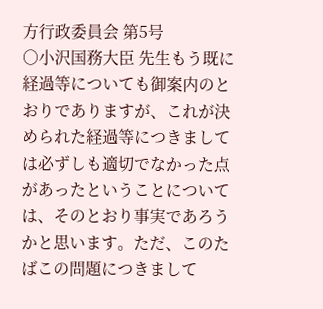方行政委員会 第5号
○小沢国務大臣 先生もう既に経過等についても御案内のとおりでありますが、これが決められた経過等につきましては必ずしも適切でなかった点があったということについては、そのとおり事実であろうかと思います。ただ、このたばこの問題につきまして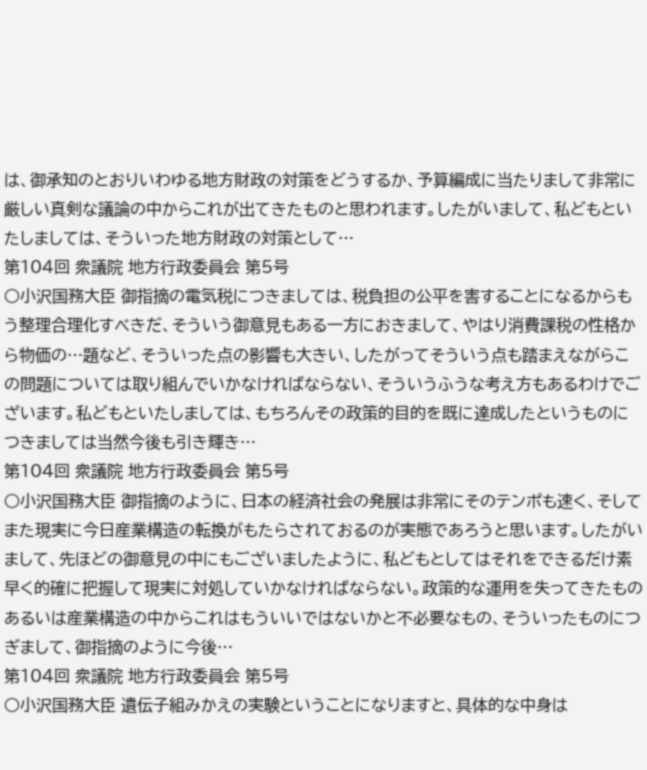は、御承知のとおりいわゆる地方財政の対策をどうするか、予算編成に当たりまして非常に厳しい真剣な議論の中からこれが出てきたものと思われます。したがいまして、私どもといたしましては、そういった地方財政の対策として…
第104回 衆議院 地方行政委員会 第5号
○小沢国務大臣 御指摘の電気税につきましては、税負担の公平を害することになるからもう整理合理化すべきだ、そういう御意見もある一方におきまして、やはり消費課税の性格から物価の…題など、そういった点の影響も大きい、したがってそういう点も踏まえながらこの問題については取り組んでいかなければならない、そういうふうな考え方もあるわけでございます。私どもといたしましては、もちろんその政策的目的を既に達成したというものにつきましては当然今後も引き輝き…
第104回 衆議院 地方行政委員会 第5号
○小沢国務大臣 御指摘のように、日本の経済社会の発展は非常にそのテンポも速く、そしてまた現実に今日産業構造の転換がもたらされておるのが実態であろうと思います。したがいまして、先ほどの御意見の中にもございましたように、私どもとしてはそれをできるだけ素早く的確に把握して現実に対処していかなければならない。政策的な運用を失ってきたものあるいは産業構造の中からこれはもういいではないかと不必要なもの、そういったものにつぎまして、御指摘のように今後…
第104回 衆議院 地方行政委員会 第5号
○小沢国務大臣 遺伝子組みかえの実験ということになりますと、具体的な中身は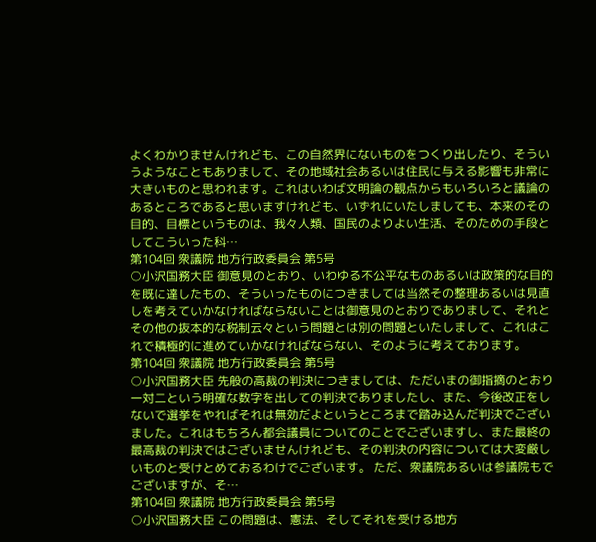よくわかりませんけれども、この自然界にないものをつくり出したり、そういうようなこともありまして、その地域社会あるいは住民に与える影響も非常に大きいものと思われます。これはいわば文明論の観点からもいろいろと議論のあるところであると思いますけれども、いずれにいたしましても、本来のその目的、目標というものは、我々人類、国民のよりよい生活、そのための手段としてこういった科…
第104回 衆議院 地方行政委員会 第5号
○小沢国務大臣 御意見のとおり、いわゆる不公平なものあるいは政策的な目的を既に達したもの、そういったものにつきましては当然その整理あるいは見直しを考えていかなければならないことは御意見のとおりでありまして、それとその他の抜本的な税制云々という問題とは別の問題といたしまして、これはこれで積極的に進めていかなければならない、そのように考えております。
第104回 衆議院 地方行政委員会 第5号
○小沢国務大臣 先般の高裁の判決につきましては、ただいまの御指摘のとおり一対二という明確な数字を出しての判決でありましたし、また、今後改正をしないで選挙をやればそれは無効だよというところまで踏み込んだ判決でございました。これはもちろん都会議員についてのことでございますし、また最終の最高裁の判決ではございませんけれども、その判決の内容については大変厳しいものと受けとめておるわけでございます。 ただ、衆議院あるいは参議院もでございますが、そ…
第104回 衆議院 地方行政委員会 第5号
○小沢国務大臣 この問題は、憲法、そしてそれを受ける地方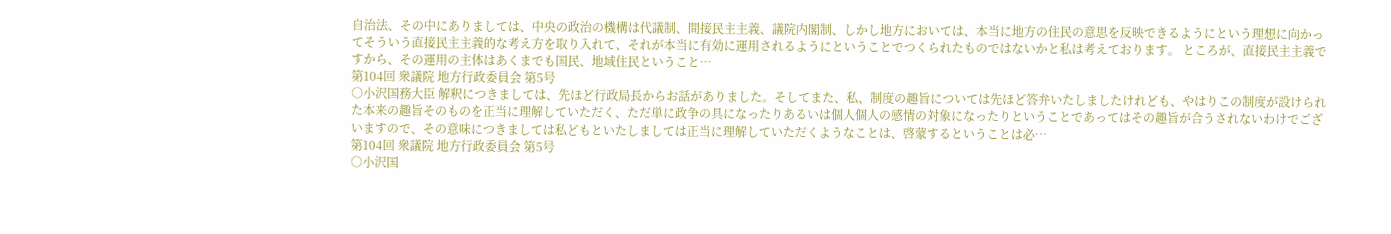自治法、その中にありましては、中央の政治の機構は代議制、間接民主主義、議院内閣制、しかし地方においては、本当に地方の住民の意思を反映できるようにという理想に向かってそういう直接民主主義的な考え方を取り入れて、それが本当に有効に運用されるようにということでつくられたものではないかと私は考えております。 ところが、直接民主主義ですから、その運用の主体はあくまでも国民、地域住民ということ…
第104回 衆議院 地方行政委員会 第5号
○小沢国務大臣 解釈につきましては、先ほど行政局長からお話がありました。そしてまた、私、制度の趣旨については先ほど答弁いたしましたけれども、やはりこの制度が設けられた本来の趣旨そのものを正当に理解していただく、ただ単に政争の具になったりあるいは個人個人の感情の対象になったりということであってはその趣旨が合うされないわけでございますので、その意味につきましては私どもといたしましては正当に理解していただくようなことは、啓蒙するということは必…
第104回 衆議院 地方行政委員会 第5号
○小沢国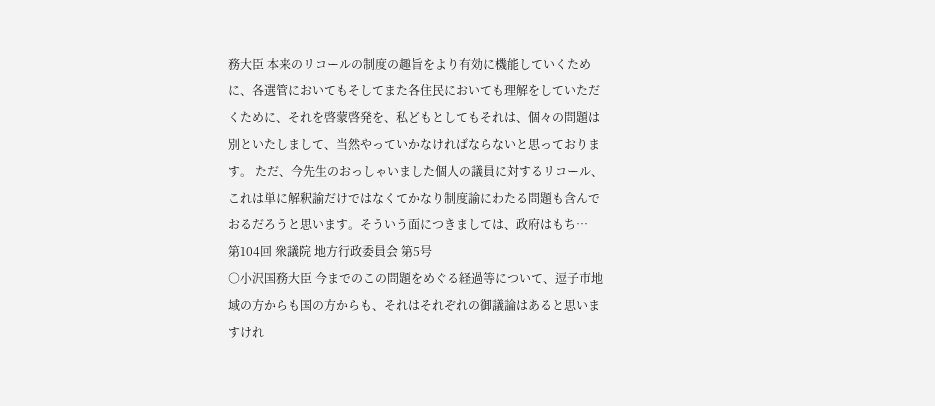務大臣 本来のリコールの制度の趣旨をより有効に機能していくために、各選管においてもそしてまた各住民においても理解をしていただくために、それを啓蒙啓発を、私どもとしてもそれは、個々の問題は別といたしまして、当然やっていかなければならないと思っております。 ただ、今先生のおっしゃいました個人の議員に対するリコール、これは単に解釈諭だけではなくてかなり制度諭にわたる問題も含んでおるだろうと思います。そういう面につきましては、政府はもち…
第104回 衆議院 地方行政委員会 第5号
○小沢国務大臣 今までのこの問題をめぐる経過等について、逗子市地域の方からも国の方からも、それはそれぞれの御議論はあると思いますけれ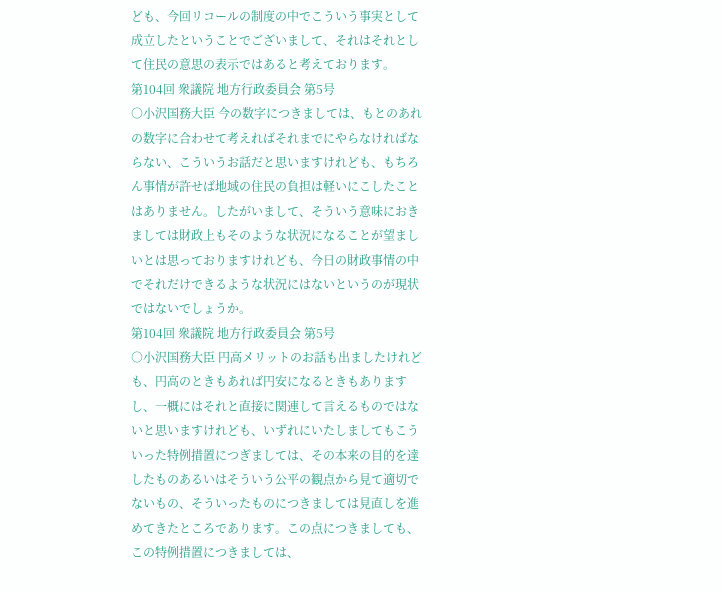ども、今回リコールの制度の中でこういう事実として成立したということでございまして、それはそれとして住民の意思の表示ではあると考えております。
第104回 衆議院 地方行政委員会 第5号
○小沢国務大臣 今の数字につきましては、もとのあれの数字に合わせて考えればそれまでにやらなければならない、こういうお話だと思いますけれども、もちろん事情が許せば地域の住民の負担は軽いにこしたことはありません。したがいまして、そういう意味におきましては財政上もそのような状況になることが望ましいとは思っておりますけれども、今日の財政事情の中でそれだけできるような状況にはないというのが現状ではないでしょうか。
第104回 衆議院 地方行政委員会 第5号
○小沢国務大臣 円高メリットのお話も出ましたけれども、円高のときもあれば円安になるときもありますし、一概にはそれと直接に関連して言えるものではないと思いますけれども、いずれにいたしましてもこういった特例措置につぎましては、その本来の目的を達したものあるいはそういう公平の観点から見て適切でないもの、そういったものにつきましては見直しを進めてきたところであります。この点につきましても、この特例措置につきましては、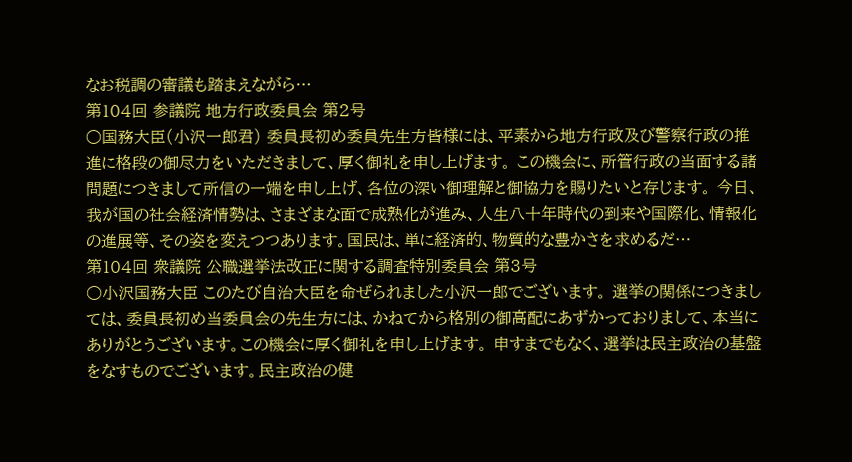なお税調の審議も踏まえながら…
第104回 参議院 地方行政委員会 第2号
○国務大臣(小沢一郎君) 委員長初め委員先生方皆様には、平素から地方行政及び警察行政の推進に格段の御尽力をいただきまして、厚く御礼を申し上げます。 この機会に、所管行政の当面する諸問題につきまして所信の一端を申し上げ、各位の深い御理解と御協力を賜りたいと存じます。 今日、我が国の社会経済情勢は、さまざまな面で成熟化が進み、人生八十年時代の到来や国際化、情報化の進展等、その姿を変えつつあります。国民は、単に経済的、物質的な豊かさを求めるだ…
第104回 衆議院 公職選挙法改正に関する調査特別委員会 第3号
○小沢国務大臣 このたび自治大臣を命ぜられました小沢一郎でございます。 選挙の関係につきましては、委員長初め当委員会の先生方には、かねてから格別の御高配にあずかっておりまして、本当にありがとうございます。この機会に厚く御礼を申し上げます。 申すまでもなく、選挙は民主政治の基盤をなすものでございます。民主政治の健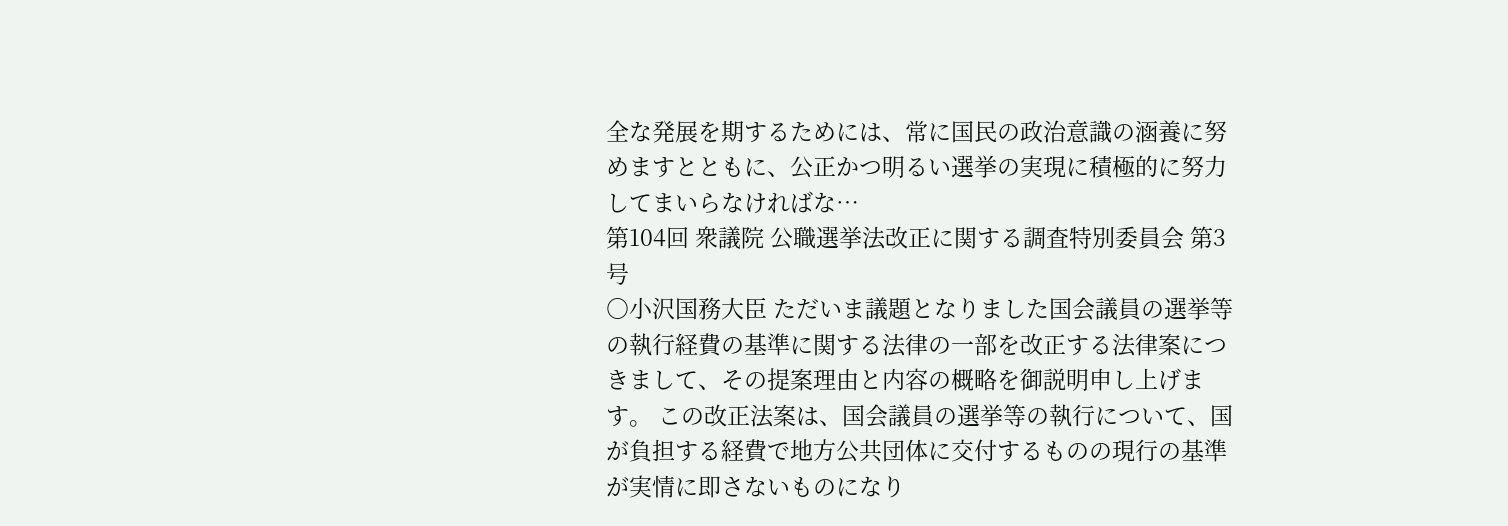全な発展を期するためには、常に国民の政治意識の涵養に努めますとともに、公正かつ明るい選挙の実現に積極的に努力してまいらなければな…
第104回 衆議院 公職選挙法改正に関する調査特別委員会 第3号
○小沢国務大臣 ただいま議題となりました国会議員の選挙等の執行経費の基準に関する法律の一部を改正する法律案につきまして、その提案理由と内容の概略を御説明申し上げます。 この改正法案は、国会議員の選挙等の執行について、国が負担する経費で地方公共団体に交付するものの現行の基準が実情に即さないものになり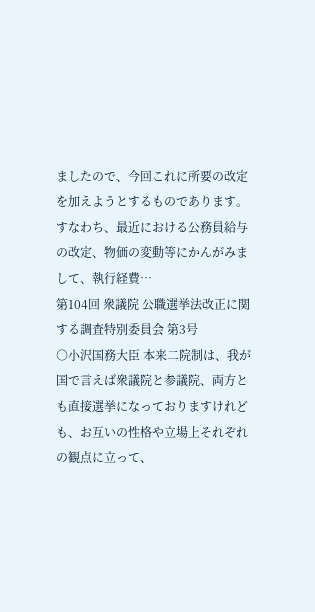ましたので、今回これに所要の改定を加えようとするものであります。すなわち、最近における公務員給与の改定、物価の変動等にかんがみまして、執行経費…
第104回 衆議院 公職選挙法改正に関する調査特別委員会 第3号
○小沢国務大臣 本来二院制は、我が国で言えば衆議院と参議院、両方とも直接選挙になっておりますけれども、お互いの性格や立場上それぞれの観点に立って、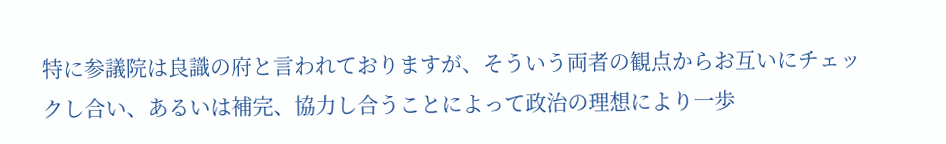特に参議院は良識の府と言われておりますが、そういう両者の観点からお互いにチェックし合い、あるいは補完、協力し合うことによって政治の理想により一歩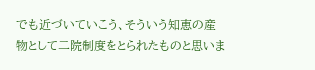でも近づいていこう、そういう知恵の産物として二院制度をとられたものと思いま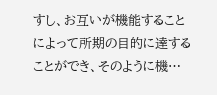すし、お互いが機能することによって所期の目的に達することができ、そのように機…